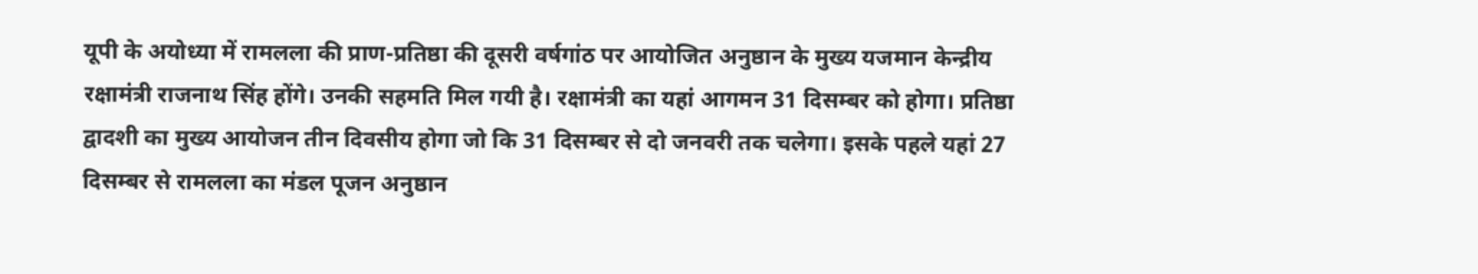यूपी के अयोध्या में रामलला की प्राण-प्रतिष्ठा की दूसरी वर्षगांठ पर आयोजित अनुष्ठान के मुख्य यजमान केन्द्रीय रक्षामंत्री राजनाथ सिंह होंगे। उनकी सहमति मिल गयी है। रक्षामंत्री का यहां आगमन 31 दिसम्बर को होगा। प्रतिष्ठा द्वादशी का मुख्य आयोजन तीन दिवसीय होगा जो कि 31 दिसम्बर से दो जनवरी तक चलेगा। इसके पहले यहां 27 दिसम्बर से रामलला का मंडल पूजन अनुष्ठान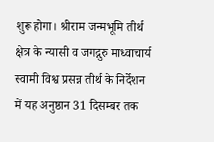शुरू होगा। श्रीराम जन्मभूमि तीर्थ क्षेत्र के न्यासी व जगद्गुरु माध्वाचार्य स्वामी विश्व प्रसन्न तीर्थ के निर्देशन में यह अनुष्ठान 31 दिसम्बर तक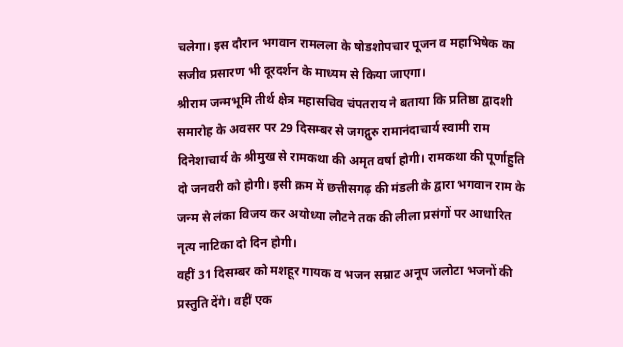चलेगा। इस दौरान भगवान रामलला के षोडशोपचार पूजन व महाभिषेक का सजीव प्रसारण भी दूरदर्शन के माध्यम से किया जाएगा।
श्रीराम जन्मभूमि तीर्थ क्षेत्र महासचिव चंपतराय ने बताया कि प्रतिष्ठा द्वादशी समारोह के अवसर पर 29 दिसम्बर से जगद्गुरु रामानंदाचार्य स्वामी राम दिनेशाचार्य के श्रीमुख से रामकथा की अमृत वर्षा होगी। रामकथा की पूर्णाहुति दो जनवरी को होगी। इसी क्रम में छत्तीसगढ़ की मंडली के द्वारा भगवान राम के जन्म से लंका विजय कर अयोध्या लौटने तक की लीला प्रसंगों पर आधारित नृत्य नाटिका दो दिन होगी।
वहीं 31 दिसम्बर को मशहूर गायक व भजन सम्राट अनूप जलोटा भजनों की प्रस्तुति देंगे। वहीं एक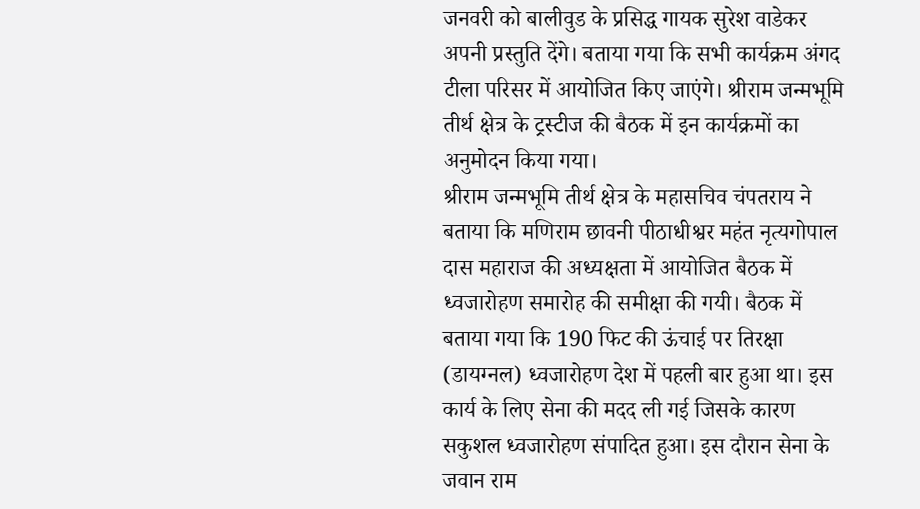जनवरी को बालीवुड के प्रसिद्ध गायक सुरेश वाडेकर अपनी प्रस्तुति देंगे। बताया गया कि सभी कार्यक्रम अंगद टीला परिसर में आयोजित किए जाएंगे। श्रीराम जन्मभूमि तीर्थ क्षेत्र के ट्रस्टीज की बैठक में इन कार्यक्रमों का अनुमोदन किया गया।
श्रीराम जन्मभूमि तीर्थ क्षेत्र के महासचिव चंपतराय ने बताया कि मणिराम छावनी पीठाधीश्वर महंत नृत्यगोपाल दास महाराज की अध्यक्षता में आयोजित बैठक में ध्वजारोहण समारोह की समीक्षा की गयी। बैठक में बताया गया कि 190 फिट की ऊंचाई पर तिरक्षा (डायग्नल) ध्वजारोहण देश में पहली बार हुआ था। इस कार्य के लिए सेना की मदद ली गई जिसके कारण सकुशल ध्वजारोहण संपादित हुआ। इस दौरान सेना के जवान राम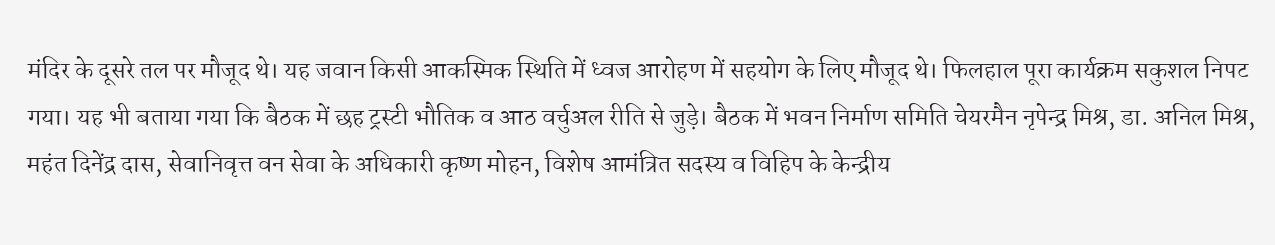मंदिर के दूसरे तल पर मौजूद थे। यह जवान किसी आकस्मिक स्थिति में ध्वज आरोहण में सहयोग के लिए मौजूद थे। फिलहाल पूरा कार्यक्रम सकुशल निपट गया। यह भी बताया गया कि बैठक में छह ट्रस्टी भौतिक व आठ वर्चुअल रीति से जुड़े। बैठक में भवन निर्माण समिति चेयरमैन नृपेन्द्र मिश्र, डा. अनिल मिश्र, महंत दिनेंद्र दास, सेवानिवृत्त वन सेवा के अधिकारी कृष्ण मोहन, विशेष आमंत्रित सदस्य व विहिप के केन्द्रीय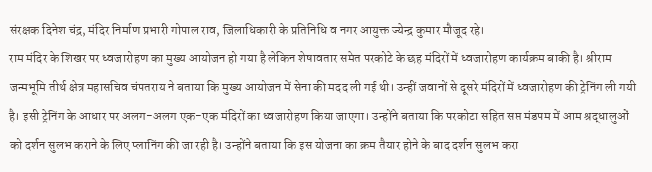संरक्षक दिनेश चंद्र, मंदिर निर्माण प्रभारी गोपाल राव, जिलाधिकारी के प्रतिनिधि व नगर आयुक्त ज्येन्द्र कुमार मौजूद रहे।
राम मंदिर के शिखर पर ध्वजारोहण का मुख्य आयोजन हो गया है लेकिन शेषावतार समेत परकोटे के छह मंदिरों में ध्वजारोहण कार्यक्रम बाकी है। श्रीराम जन्मभूमि तीर्थ क्षेत्र महासचिव चंपतराय ने बताया कि मुख्य आयोजन में सेना की मदद ली गई थी। उन्हीं जवानों से दूसरे मंदिरों में ध्वजारोहण की ट्रेनिंग ली गयी है। इसी ट्रेनिंग के आधार पर अलग-अलग एक-एक मंदिरों का ध्वजारोहण किया जाएगा। उन्होंने बताया कि परकोटा सहित सप्त मंडपम में आम श्रद्धालुओं को दर्शन सुलभ कराने के लिए प्लानिंग की जा रही है। उन्होंने बताया कि इस योजना का क्रम तैयार होने के बाद दर्शन सुलभ करा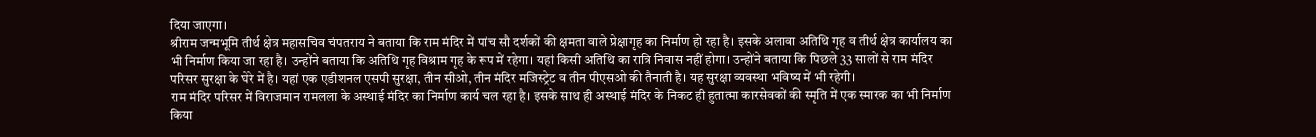दिया जाएगा।
श्रीराम जन्मभूमि तीर्थ क्षेत्र महासचिव चंपतराय ने बताया कि राम मंदिर में पांच सौ दर्शकों की क्षमता वाले प्रेक्षागृह का निर्माण हो रहा है। इसके अलावा अतिथि गृह व तीर्थ क्षेत्र कार्यालय का भी निर्माण किया जा रहा है। उन्होंने बताया कि अतिथि गृह विश्राम गृह के रूप में रहेगा। यहां किसी अतिथि का रात्रि निवास नहीं होगा। उन्होंने बताया कि पिछले 33 सालों से राम मंदिर परिसर सुरक्षा के घेरे में है। यहां एक एडीशनल एसपी सुरक्षा, तीन सीओ, तीन मंदिर मजिस्ट्रेट व तीन पीएसओ की तैनाती है। यह सुरक्षा व्यवस्था भविष्य में भी रहेगी।
राम मंदिर परिसर में विराजमान रामलला के अस्थाई मंदिर का निर्माण कार्य चल रहा है। इसके साथ ही अस्थाई मंदिर के निकट ही हुतात्मा कारसेवकों की स्मृति में एक स्मारक का भी निर्माण किया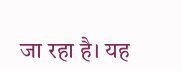जा रहा है। यह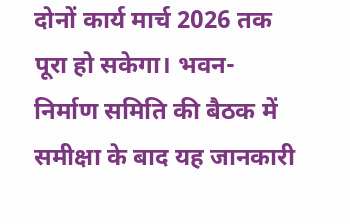दोनों कार्य मार्च 2026 तक पूरा हो सकेगा। भवन-निर्माण समिति की बैठक में समीक्षा के बाद यह जानकारी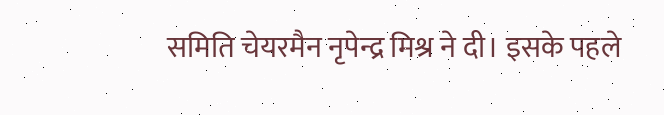समिति चेयरमैन नृपेन्द्र मिश्र ने दी। इसके पहले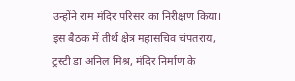उन्होंने राम मंदिर परिसर का निरीक्षण किया। इस बैठक में तीर्थ क्षेत्र महासचिव चंपतराय, ट्रस्टी डा अनिल मिश्र, मंदिर निर्माण के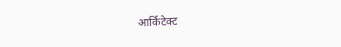आर्किटेक्ट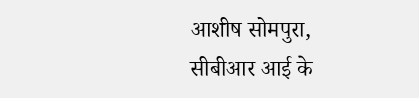आशीष सोमपुरा, सीबीआर आई के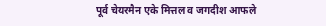पूर्व चेयरमैन एके मित्तल व जगदीश आफले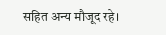सहित अन्य मौजूद रहे।